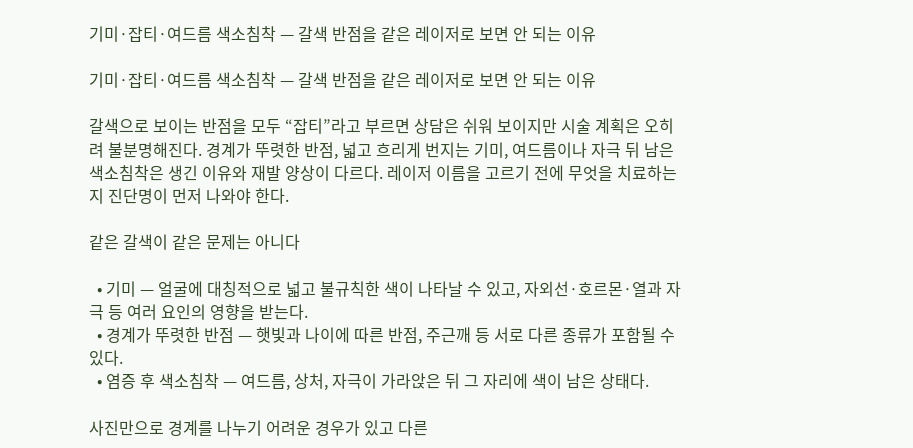기미·잡티·여드름 색소침착 — 갈색 반점을 같은 레이저로 보면 안 되는 이유

기미·잡티·여드름 색소침착 — 갈색 반점을 같은 레이저로 보면 안 되는 이유

갈색으로 보이는 반점을 모두 “잡티”라고 부르면 상담은 쉬워 보이지만 시술 계획은 오히려 불분명해진다. 경계가 뚜렷한 반점, 넓고 흐리게 번지는 기미, 여드름이나 자극 뒤 남은 색소침착은 생긴 이유와 재발 양상이 다르다. 레이저 이름을 고르기 전에 무엇을 치료하는지 진단명이 먼저 나와야 한다.

같은 갈색이 같은 문제는 아니다

  • 기미 — 얼굴에 대칭적으로 넓고 불규칙한 색이 나타날 수 있고, 자외선·호르몬·열과 자극 등 여러 요인의 영향을 받는다.
  • 경계가 뚜렷한 반점 — 햇빛과 나이에 따른 반점, 주근깨 등 서로 다른 종류가 포함될 수 있다.
  • 염증 후 색소침착 — 여드름, 상처, 자극이 가라앉은 뒤 그 자리에 색이 남은 상태다.

사진만으로 경계를 나누기 어려운 경우가 있고 다른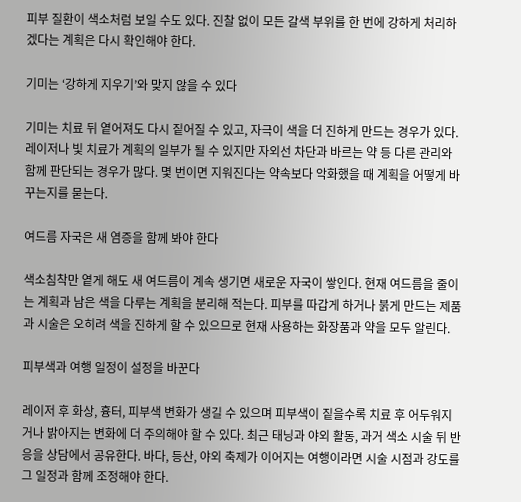피부 질환이 색소처럼 보일 수도 있다. 진찰 없이 모든 갈색 부위를 한 번에 강하게 처리하겠다는 계획은 다시 확인해야 한다.

기미는 ‘강하게 지우기’와 맞지 않을 수 있다

기미는 치료 뒤 옅어져도 다시 짙어질 수 있고, 자극이 색을 더 진하게 만드는 경우가 있다. 레이저나 빛 치료가 계획의 일부가 될 수 있지만 자외선 차단과 바르는 약 등 다른 관리와 함께 판단되는 경우가 많다. 몇 번이면 지워진다는 약속보다 악화했을 때 계획을 어떻게 바꾸는지를 묻는다.

여드름 자국은 새 염증을 함께 봐야 한다

색소침착만 옅게 해도 새 여드름이 계속 생기면 새로운 자국이 쌓인다. 현재 여드름을 줄이는 계획과 남은 색을 다루는 계획을 분리해 적는다. 피부를 따갑게 하거나 붉게 만드는 제품과 시술은 오히려 색을 진하게 할 수 있으므로 현재 사용하는 화장품과 약을 모두 알린다.

피부색과 여행 일정이 설정을 바꾼다

레이저 후 화상, 흉터, 피부색 변화가 생길 수 있으며 피부색이 짙을수록 치료 후 어두워지거나 밝아지는 변화에 더 주의해야 할 수 있다. 최근 태닝과 야외 활동, 과거 색소 시술 뒤 반응을 상담에서 공유한다. 바다, 등산, 야외 축제가 이어지는 여행이라면 시술 시점과 강도를 그 일정과 함께 조정해야 한다.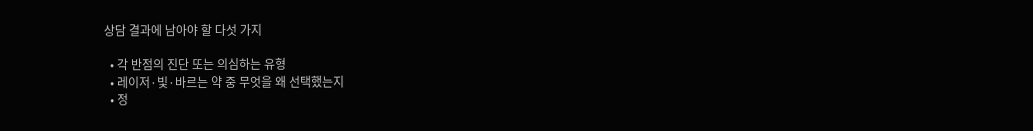상담 결과에 남아야 할 다섯 가지

  • 각 반점의 진단 또는 의심하는 유형
  • 레이저·빛·바르는 약 중 무엇을 왜 선택했는지
  • 정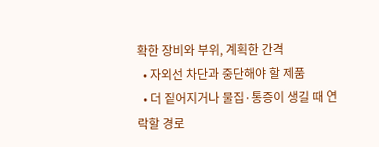확한 장비와 부위, 계획한 간격
  • 자외선 차단과 중단해야 할 제품
  • 더 짙어지거나 물집·통증이 생길 때 연락할 경로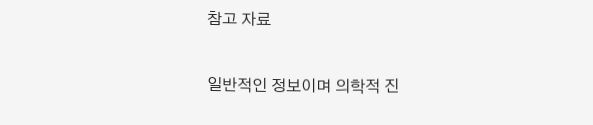참고 자료

일반적인 정보이며 의학적 진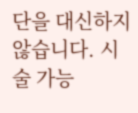단을 대신하지 않습니다. 시술 가능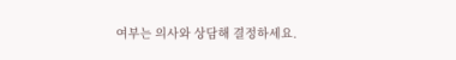여부는 의사와 상담해 결정하세요.